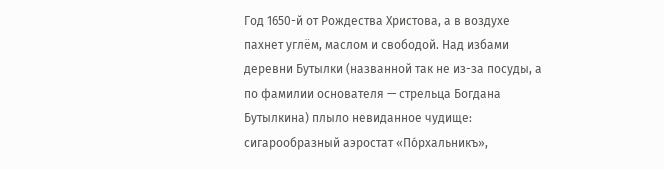Год 1650-й от Рождества Христова, а в воздухе пахнет углём, маслом и свободой. Над избами деревни Бутылки (названной так не из-за посуды, а по фамилии основателя — стрельца Богдана Бутылкина) плыло невиданное чудище: сигарообразный аэростат «По́рхальникъ»,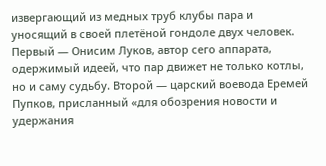извергающий из медных труб клубы пара и уносящий в своей плетёной гондоле двух человек.
Первый — Онисим Луков, автор сего аппарата, одержимый идеей, что пар движет не только котлы, но и саму судьбу. Второй — царский воевода Еремей Пупков, присланный «для обозрения новости и удержания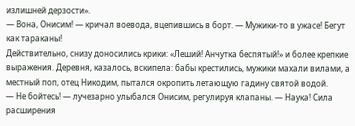излишней дерзости».
— Вона, Онисим! — кричал воевода, вцепившись в борт. — Мужики-то в ужасе! Бегут как тараканы!
Действительно, снизу доносились крики: «Леший! Анчутка беспятый!» и более крепкие выражения. Деревня, казалось, вскипела: бабы крестились, мужики махали вилами, а местный поп, отец Никодим, пытался окропить летающую гадину святой водой.
— Не бойтесь! — лучезарно улыбался Онисим, регулируя клапаны. — Наука! Сила расширения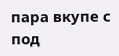пара вкупе с под